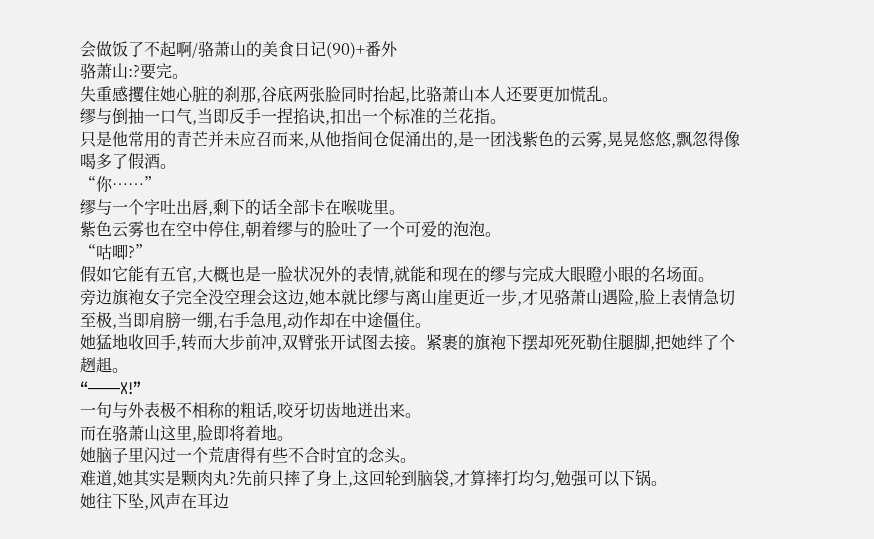会做饭了不起啊/骆萧山的美食日记(90)+番外
骆萧山:?要完。
失重感攫住她心脏的刹那,谷底两张脸同时抬起,比骆萧山本人还要更加慌乱。
缪与倒抽一口气,当即反手一捏掐诀,扣出一个标准的兰花指。
只是他常用的青芒并未应召而来,从他指间仓促涌出的,是一团浅紫色的云雾,晃晃悠悠,飘忽得像喝多了假酒。
“你……”
缪与一个字吐出唇,剩下的话全部卡在喉咙里。
紫色云雾也在空中停住,朝着缪与的脸吐了一个可爱的泡泡。
“咕唧?”
假如它能有五官,大概也是一脸状况外的表情,就能和现在的缪与完成大眼瞪小眼的名场面。
旁边旗袍女子完全没空理会这边,她本就比缪与离山崖更近一步,才见骆萧山遇险,脸上表情急切至极,当即肩膀一绷,右手急甩,动作却在中途僵住。
她猛地收回手,转而大步前冲,双臂张开试图去接。紧裹的旗袍下摆却死死勒住腿脚,把她绊了个趔趄。
“——X!”
一句与外表极不相称的粗话,咬牙切齿地迸出来。
而在骆萧山这里,脸即将着地。
她脑子里闪过一个荒唐得有些不合时宜的念头。
难道,她其实是颗肉丸?先前只摔了身上,这回轮到脑袋,才算摔打均匀,勉强可以下锅。
她往下坠,风声在耳边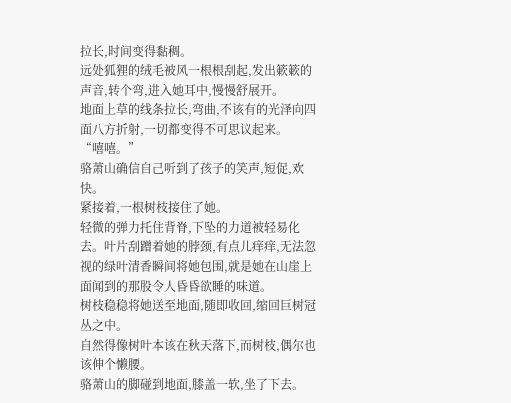拉长,时间变得黏稠。
远处狐狸的绒毛被风一根根刮起,发出簌簌的声音,转个弯,进入她耳中,慢慢舒展开。
地面上草的线条拉长,弯曲,不该有的光泽向四面八方折射,一切都变得不可思议起来。
“嘻嘻。”
骆萧山确信自己听到了孩子的笑声,短促,欢快。
紧接着,一根树枝接住了她。
轻微的弹力托住背脊,下坠的力道被轻易化去。叶片刮蹭着她的脖颈,有点儿痒痒,无法忽视的绿叶清香瞬间将她包围,就是她在山崖上面闻到的那股令人昏昏欲睡的味道。
树枝稳稳将她送至地面,随即收回,缩回巨树冠丛之中。
自然得像树叶本该在秋天落下,而树枝,偶尔也该伸个懒腰。
骆萧山的脚碰到地面,膝盖一软,坐了下去。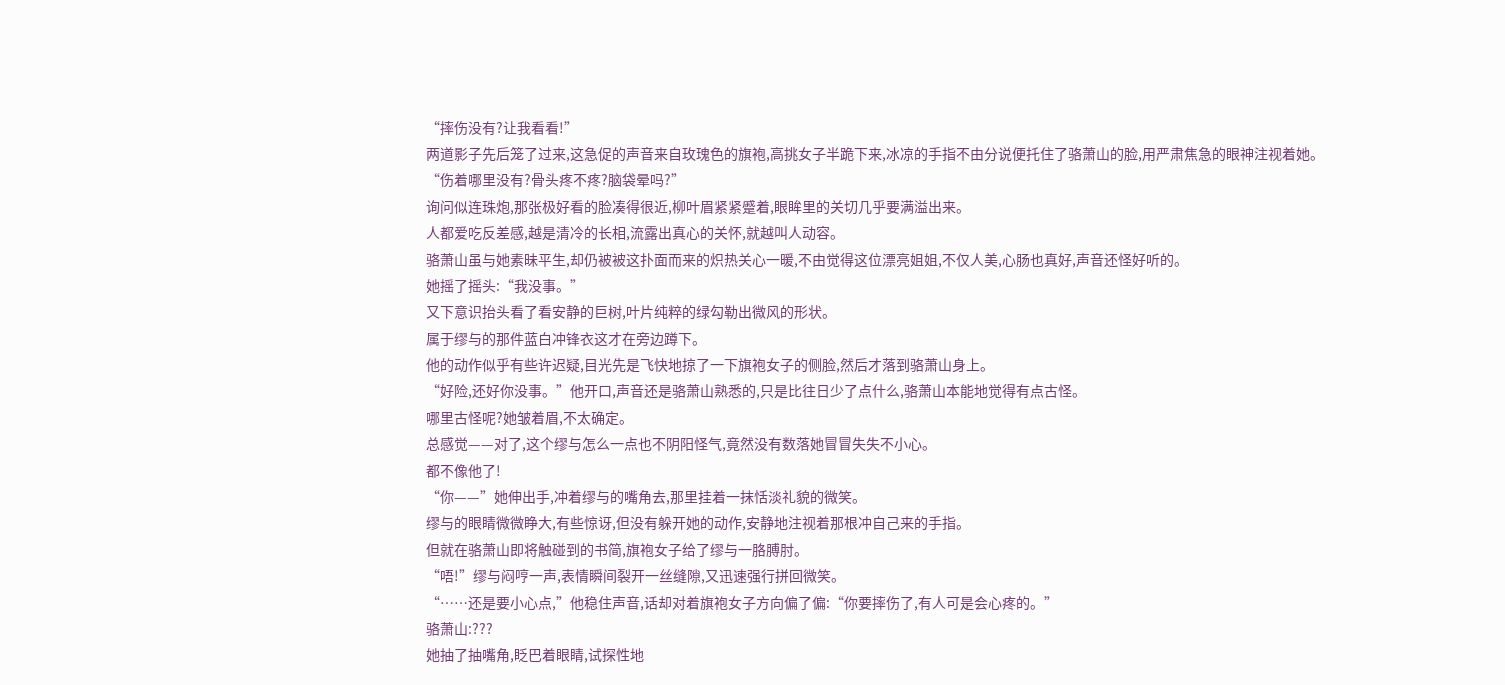“摔伤没有?让我看看!”
两道影子先后笼了过来,这急促的声音来自玫瑰色的旗袍,高挑女子半跪下来,冰凉的手指不由分说便托住了骆萧山的脸,用严肃焦急的眼神注视着她。
“伤着哪里没有?骨头疼不疼?脑袋晕吗?”
询问似连珠炮,那张极好看的脸凑得很近,柳叶眉紧紧蹙着,眼眸里的关切几乎要满溢出来。
人都爱吃反差感,越是清冷的长相,流露出真心的关怀,就越叫人动容。
骆萧山虽与她素昧平生,却仍被被这扑面而来的炽热关心一暖,不由觉得这位漂亮姐姐,不仅人美,心肠也真好,声音还怪好听的。
她摇了摇头:“我没事。”
又下意识抬头看了看安静的巨树,叶片纯粹的绿勾勒出微风的形状。
属于缪与的那件蓝白冲锋衣这才在旁边蹲下。
他的动作似乎有些许迟疑,目光先是飞快地掠了一下旗袍女子的侧脸,然后才落到骆萧山身上。
“好险,还好你没事。”他开口,声音还是骆萧山熟悉的,只是比往日少了点什么,骆萧山本能地觉得有点古怪。
哪里古怪呢?她皱着眉,不太确定。
总感觉——对了,这个缪与怎么一点也不阴阳怪气,竟然没有数落她冒冒失失不小心。
都不像他了!
“你——”她伸出手,冲着缪与的嘴角去,那里挂着一抹恬淡礼貌的微笑。
缪与的眼睛微微睁大,有些惊讶,但没有躲开她的动作,安静地注视着那根冲自己来的手指。
但就在骆萧山即将触碰到的书简,旗袍女子给了缪与一胳膊肘。
“唔!”缪与闷哼一声,表情瞬间裂开一丝缝隙,又迅速强行拼回微笑。
“……还是要小心点,”他稳住声音,话却对着旗袍女子方向偏了偏:“你要摔伤了,有人可是会心疼的。”
骆萧山:???
她抽了抽嘴角,眨巴着眼睛,试探性地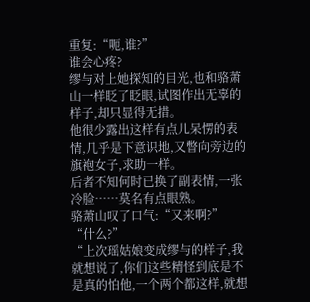重复:“呃,谁?”
谁会心疼?
缪与对上她探知的目光,也和骆萧山一样眨了眨眼,试图作出无辜的样子,却只显得无措。
他很少露出这样有点儿呆愣的表情,几乎是下意识地,又瞥向旁边的旗袍女子,求助一样。
后者不知何时已换了副表情,一张冷脸……莫名有点眼熟。
骆萧山叹了口气:“又来啊?”
“什么?”
“上次瑶姑娘变成缪与的样子,我就想说了,你们这些精怪到底是不是真的怕他,一个两个都这样,就想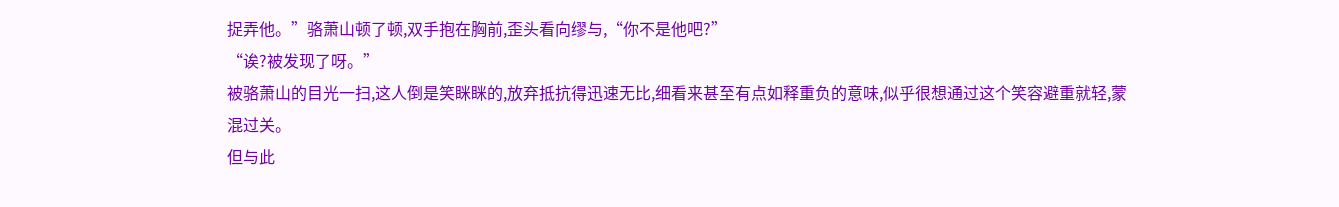捉弄他。”骆萧山顿了顿,双手抱在胸前,歪头看向缪与,“你不是他吧?”
“诶?被发现了呀。”
被骆萧山的目光一扫,这人倒是笑眯眯的,放弃抵抗得迅速无比,细看来甚至有点如释重负的意味,似乎很想通过这个笑容避重就轻,蒙混过关。
但与此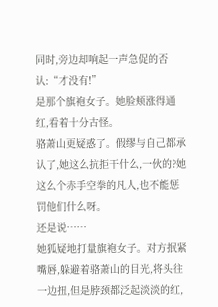同时,旁边却响起一声急促的否认:“才没有!”
是那个旗袍女子。她脸颊涨得通红,看着十分古怪。
骆萧山更疑惑了。假缪与自己都承认了,她这么抗拒干什么,一伙的?她这么个赤手空拳的凡人,也不能惩罚他们什么呀。
还是说……
她狐疑地打量旗袍女子。对方抿紧嘴唇,躲避着骆萧山的目光,将头往一边扭,但是脖颈都泛起淡淡的红,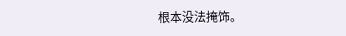根本没法掩饰。